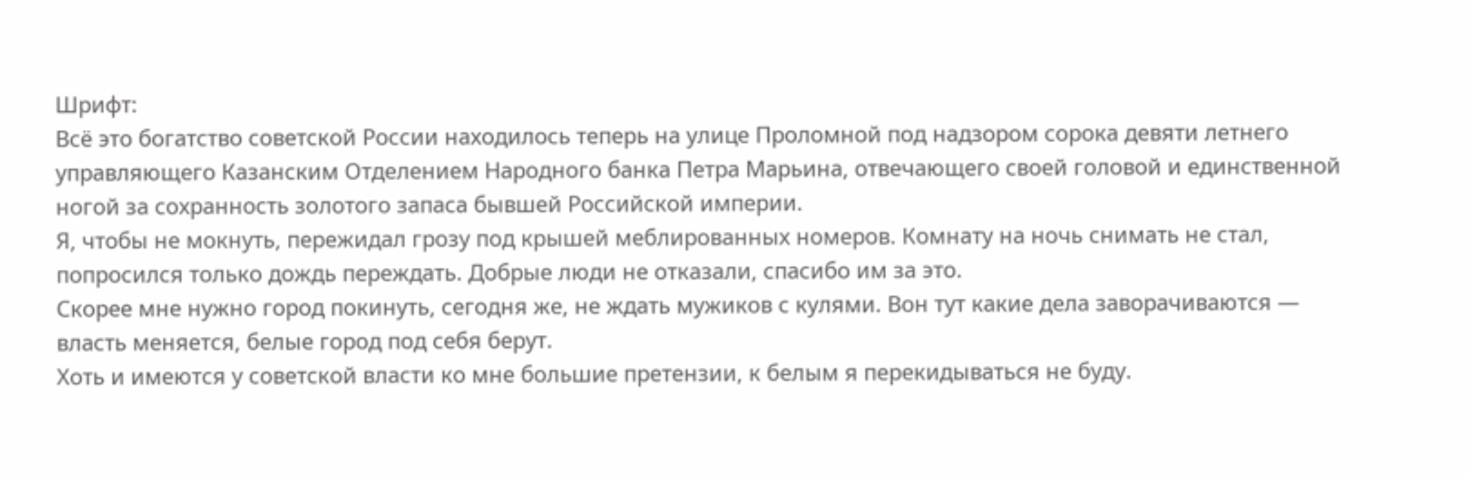Шрифт:
Всё это богатство советской России находилось теперь на улице Проломной под надзором сорока девяти летнего управляющего Казанским Отделением Народного банка Петра Марьина, отвечающего своей головой и единственной ногой за сохранность золотого запаса бывшей Российской империи.
Я, чтобы не мокнуть, пережидал грозу под крышей меблированных номеров. Комнату на ночь снимать не стал, попросился только дождь переждать. Добрые люди не отказали, спасибо им за это.
Скорее мне нужно город покинуть, сегодня же, не ждать мужиков с кулями. Вон тут какие дела заворачиваются — власть меняется, белые город под себя берут.
Хоть и имеются у советской власти ко мне большие претензии, к белым я перекидываться не буду.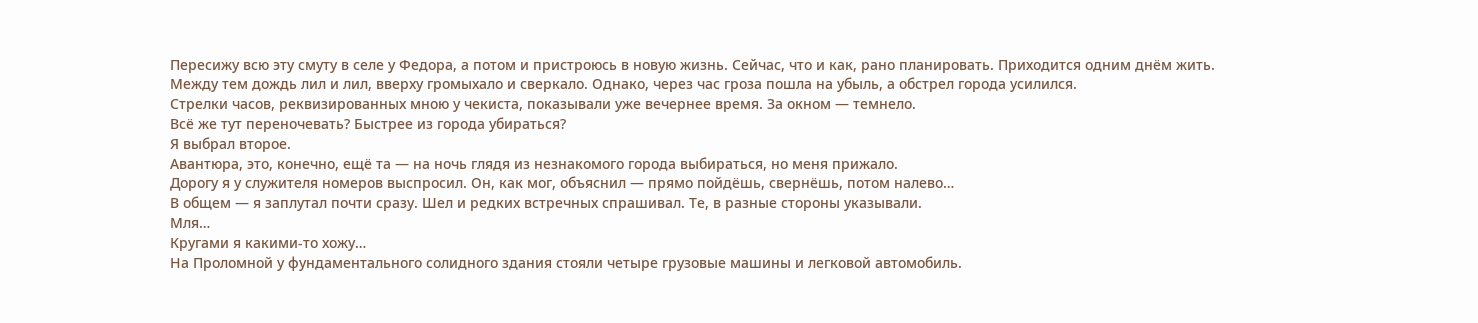Пересижу всю эту смуту в селе у Федора, а потом и пристроюсь в новую жизнь. Сейчас, что и как, рано планировать. Приходится одним днём жить.
Между тем дождь лил и лил, вверху громыхало и сверкало. Однако, через час гроза пошла на убыль, а обстрел города усилился.
Стрелки часов, реквизированных мною у чекиста, показывали уже вечернее время. За окном — темнело.
Всё же тут переночевать? Быстрее из города убираться?
Я выбрал второе.
Авантюра, это, конечно, ещё та — на ночь глядя из незнакомого города выбираться, но меня прижало.
Дорогу я у служителя номеров выспросил. Он, как мог, объяснил — прямо пойдёшь, свернёшь, потом налево…
В общем — я заплутал почти сразу. Шел и редких встречных спрашивал. Те, в разные стороны указывали.
Мля…
Кругами я какими-то хожу…
На Проломной у фундаментального солидного здания стояли четыре грузовые машины и легковой автомобиль.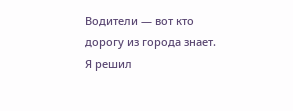Водители — вот кто дорогу из города знает.
Я решил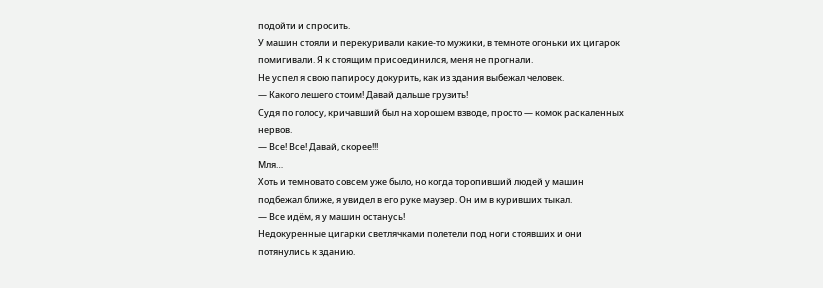подойти и спросить.
У машин стояли и перекуривали какие-то мужики, в темноте огоньки их цигарок помигивали. Я к стоящим присоединился, меня не прогнали.
Не успел я свою папиросу докурить, как из здания выбежал человек.
— Какого лешего стоим! Давай дальше грузить!
Судя по голосу, кричавший был на хорошем взводе, просто — комок раскаленных нервов.
— Все! Все! Давай, скорее!!!
Мля…
Хоть и темновато совсем уже было, но когда торопивший людей у машин подбежал ближе, я увидел в его руке маузер. Он им в куривших тыкал.
— Все идём, я у машин останусь!
Недокуренные цигарки светлячками полетели под ноги стоявших и они потянулись к зданию.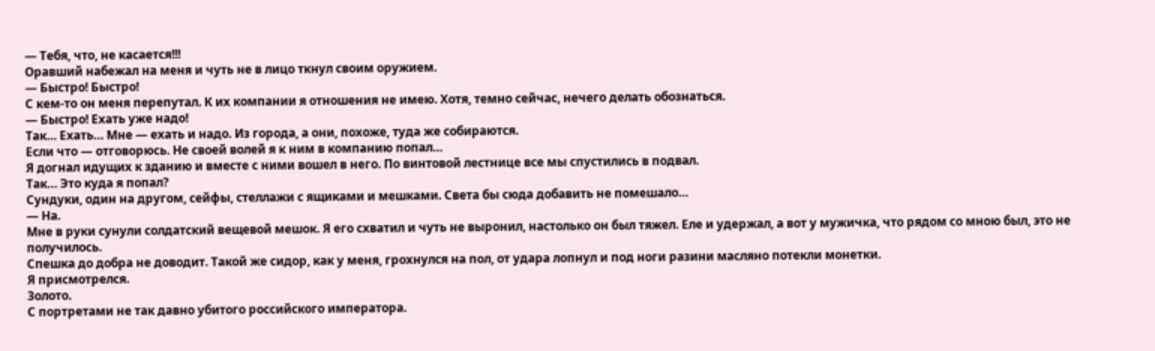— Тебя, что, не касается!!!
Оравший набежал на меня и чуть не в лицо ткнул своим оружием.
— Быстро! Быстро!
С кем-то он меня перепутал. К их компании я отношения не имею. Хотя, темно сейчас, нечего делать обознаться.
— Быстро! Ехать уже надо!
Так… Ехать… Мне — ехать и надо. Из города, а они, похоже, туда же собираются.
Если что — отговорюсь. Не своей волей я к ним в компанию попал…
Я догнал идущих к зданию и вместе с ними вошел в него. По винтовой лестнице все мы спустились в подвал.
Так… Это куда я попал?
Сундуки, один на другом, сейфы, стеллажи с ящиками и мешками. Света бы сюда добавить не помешало…
— На.
Мне в руки сунули солдатский вещевой мешок. Я его схватил и чуть не выронил, настолько он был тяжел. Еле и удержал, а вот у мужичка, что рядом со мною был, это не получилось.
Спешка до добра не доводит. Такой же сидор, как у меня, грохнулся на пол, от удара лопнул и под ноги разини масляно потекли монетки.
Я присмотрелся.
Золото.
С портретами не так давно убитого российского императора.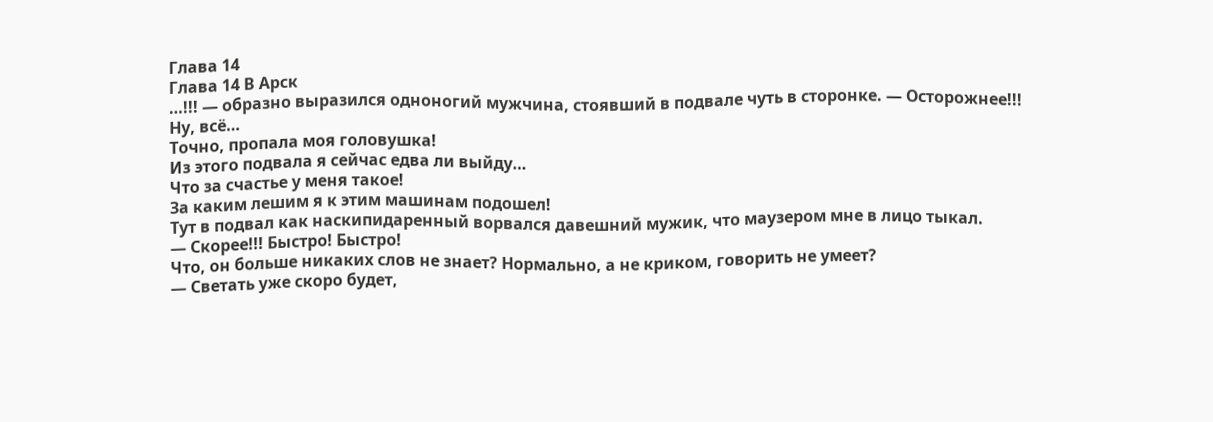Глава 14
Глава 14 В Арск
…!!! — образно выразился одноногий мужчина, стоявший в подвале чуть в сторонке. — Осторожнее!!!
Ну, всё…
Точно, пропала моя головушка!
Из этого подвала я сейчас едва ли выйду…
Что за счастье у меня такое!
За каким лешим я к этим машинам подошел!
Тут в подвал как наскипидаренный ворвался давешний мужик, что маузером мне в лицо тыкал.
— Скорее!!! Быстро! Быстро!
Что, он больше никаких слов не знает? Нормально, а не криком, говорить не умеет?
— Светать уже скоро будет,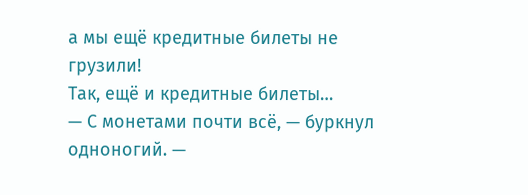а мы ещё кредитные билеты не грузили!
Так, ещё и кредитные билеты…
— С монетами почти всё, — буркнул одноногий. —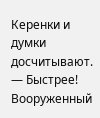Керенки и думки досчитывают.
— Быстрее!
Вооруженный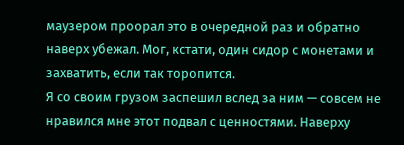маузером проорал это в очередной раз и обратно наверх убежал. Мог, кстати, один сидор с монетами и захватить, если так торопится.
Я со своим грузом заспешил вслед за ним — совсем не нравился мне этот подвал с ценностями. Наверху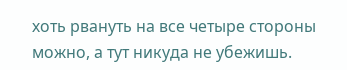хоть рвануть на все четыре стороны можно, а тут никуда не убежишь.